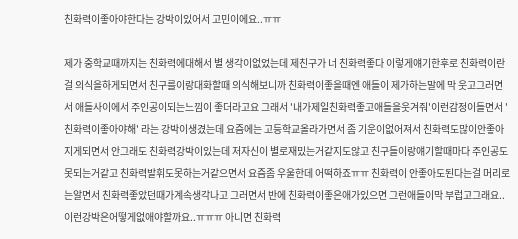친화력이좋아야한다는 강박이있어서 고민이에요..ㅠㅠ

제가 중학교때까지는 친화력에대해서 별 생각이없었는데 제친구가 너 친화력좋다 이렇게얘기한후로 친화력이란걸 의식을하게되면서 친구를이랑대화할때 의식해보니까 친화력이좋을때엔 애들이 제가하는말에 막 웃고그러면서 애들사이에서 주인공이되는느낌이 좋더라고요 그래서 '내가제일친화력좋고애들을웃겨줘'이런감정이들면서 '친화력이좋아야해' 라는 강박이생겼는데 요즘에는 고등학교올라가면서 좀 기운이없어져서 친화력도많이안좋아지게되면서 안그래도 친화력강박이있는데 저자신이 별로재밌는거같지도않고 친구들이랑얘기할때마다 주인공도못되는거같고 친화력발휘도못하는거같으면서 요즘좀 우울한데 어떡하죠ㅠㅠ 친화력이 안좋아도된다는걸 머리로는알면서 친화력좋았던때가계속생각나고 그러면서 반에 친화력이좋은애가있으면 그런애들이막 부럽고그래요.. 이런강박은어떻게없애야할까요..ㅠㅠㅠ 아니면 친화력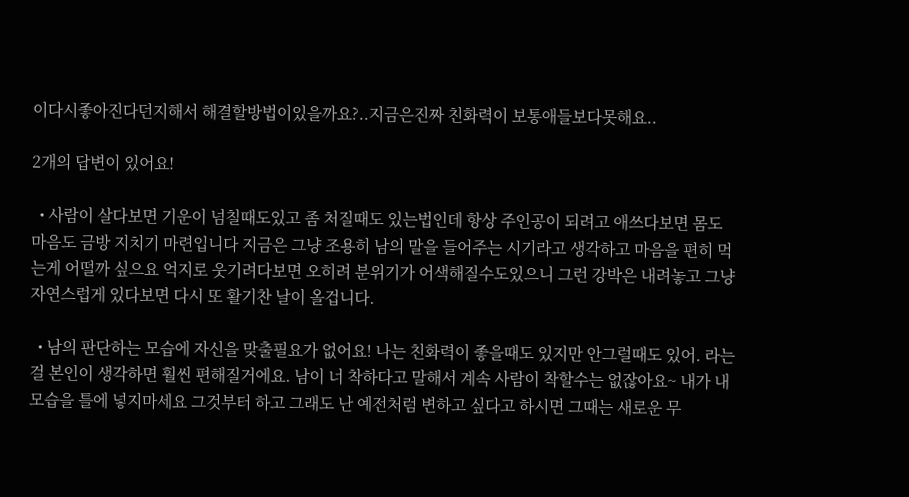이다시좋아진다던지해서 해결할방법이있을까요?..지금은진짜 친화력이 보통애들보다못해요..

2개의 답변이 있어요!

  • 사람이 살다보면 기운이 넘칠때도있고 좀 처질때도 있는법인데 항상 주인공이 되려고 애쓰다보면 몸도 마음도 금방 지치기 마련입니다 지금은 그냥 조용히 남의 말을 들어주는 시기라고 생각하고 마음을 편히 먹는게 어떨까 싶으요 억지로 웃기려다보면 오히려 분위기가 어색해질수도있으니 그런 강박은 내려놓고 그냥 자연스럽게 있다보면 다시 또 활기찬 날이 올겁니다.

  • 남의 판단하는 모습에 자신을 맞출필요가 없어요! 나는 친화력이 좋을때도 있지만 안그럴때도 있어. 라는걸 본인이 생각하면 훨씬 편해질거에요. 남이 너 착하다고 말해서 계속 사람이 착할수는 없잖아요~ 내가 내모습을 틀에 넣지마세요 그것부터 하고 그래도 난 예전처럼 변하고 싶다고 하시면 그때는 새로운 무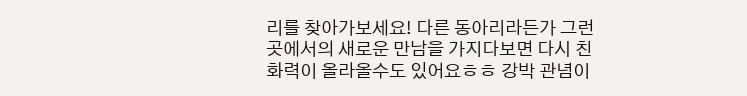리를 찾아가보세요! 다른 동아리라든가 그런곳에서의 새로운 만남을 가지다보면 다시 친화력이 올라올수도 있어요ㅎㅎ 강박 관념이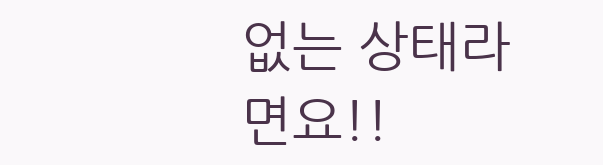없는 상태라면요!!